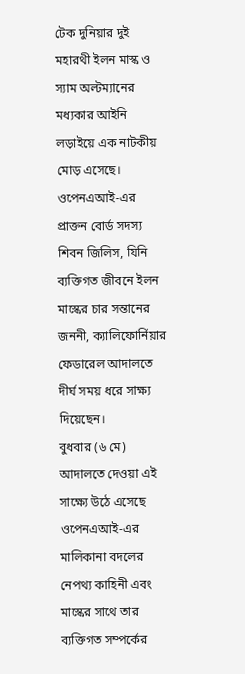টেক দুনিয়ার দুই মহারথী ইলন মাস্ক ও স্যাম অল্টম্যানের মধ্যকার আইনি লড়াইয়ে এক নাটকীয় মোড় এসেছে। ওপেনএআই-এর প্রাক্তন বোর্ড সদস্য শিবন জিলিস, যিনি ব্যক্তিগত জীবনে ইলন মাস্কের চার সন্তানের জননী, ক্যালিফোর্নিয়ার ফেডারেল আদালতে দীর্ঘ সময় ধরে সাক্ষ্য দিয়েছেন।
বুধবার (৬ মে) আদালতে দেওয়া এই সাক্ষ্যে উঠে এসেছে ওপেনএআই-এর মালিকানা বদলের নেপথ্য কাহিনী এবং মাস্কের সাথে তার ব্যক্তিগত সম্পর্কের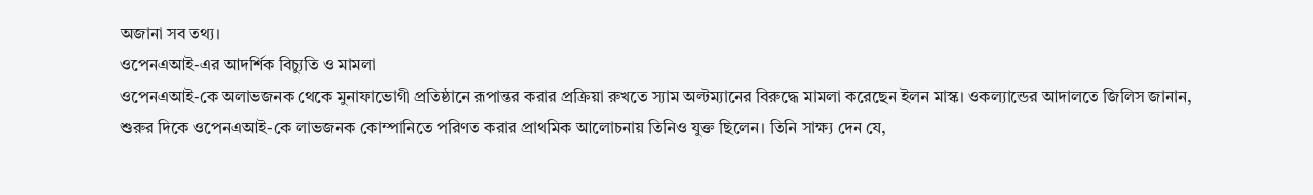অজানা সব তথ্য।
ওপেনএআই-এর আদর্শিক বিচ্যুতি ও মামলা
ওপেনএআই-কে অলাভজনক থেকে মুনাফাভোগী প্রতিষ্ঠানে রূপান্তর করার প্রক্রিয়া রুখতে স্যাম অল্টম্যানের বিরুদ্ধে মামলা করেছেন ইলন মাস্ক। ওকল্যান্ডের আদালতে জিলিস জানান, শুরুর দিকে ওপেনএআই-কে লাভজনক কোম্পানিতে পরিণত করার প্রাথমিক আলোচনায় তিনিও যুক্ত ছিলেন। তিনি সাক্ষ্য দেন যে,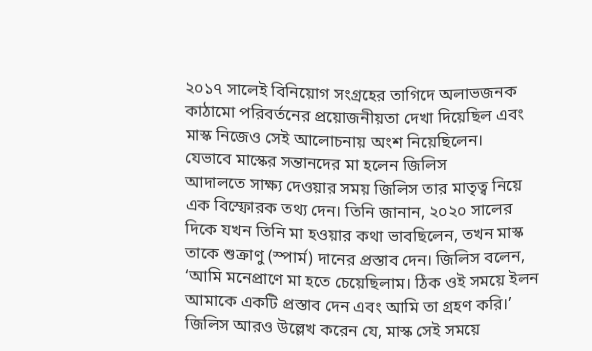২০১৭ সালেই বিনিয়োগ সংগ্রহের তাগিদে অলাভজনক কাঠামো পরিবর্তনের প্রয়োজনীয়তা দেখা দিয়েছিল এবং মাস্ক নিজেও সেই আলোচনায় অংশ নিয়েছিলেন।
যেভাবে মাস্কের সন্তানদের মা হলেন জিলিস
আদালতে সাক্ষ্য দেওয়ার সময় জিলিস তার মাতৃত্ব নিয়ে এক বিস্ফোরক তথ্য দেন। তিনি জানান, ২০২০ সালের দিকে যখন তিনি মা হওয়ার কথা ভাবছিলেন, তখন মাস্ক তাকে শুক্রাণু (স্পার্ম) দানের প্রস্তাব দেন। জিলিস বলেন, ‘আমি মনেপ্রাণে মা হতে চেয়েছিলাম। ঠিক ওই সময়ে ইলন আমাকে একটি প্রস্তাব দেন এবং আমি তা গ্রহণ করি।’
জিলিস আরও উল্লেখ করেন যে, মাস্ক সেই সময়ে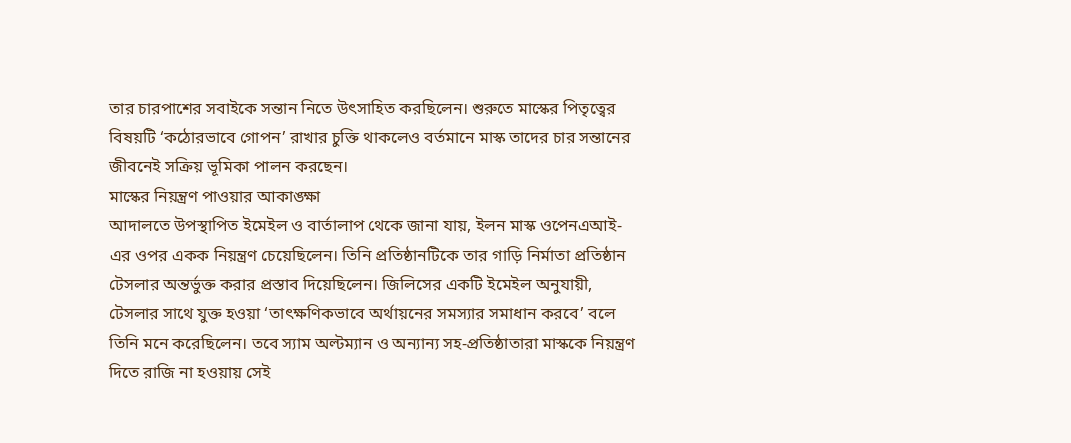তার চারপাশের সবাইকে সন্তান নিতে উৎসাহিত করছিলেন। শুরুতে মাস্কের পিতৃত্বের বিষয়টি ‘কঠোরভাবে গোপন’ রাখার চুক্তি থাকলেও বর্তমানে মাস্ক তাদের চার সন্তানের জীবনেই সক্রিয় ভূমিকা পালন করছেন।
মাস্কের নিয়ন্ত্রণ পাওয়ার আকাঙ্ক্ষা
আদালতে উপস্থাপিত ইমেইল ও বার্তালাপ থেকে জানা যায়, ইলন মাস্ক ওপেনএআই-এর ওপর একক নিয়ন্ত্রণ চেয়েছিলেন। তিনি প্রতিষ্ঠানটিকে তার গাড়ি নির্মাতা প্রতিষ্ঠান টেসলার অন্তর্ভুক্ত করার প্রস্তাব দিয়েছিলেন। জিলিসের একটি ইমেইল অনুযায়ী, টেসলার সাথে যুক্ত হওয়া ‘তাৎক্ষণিকভাবে অর্থায়নের সমস্যার সমাধান করবে’ বলে তিনি মনে করেছিলেন। তবে স্যাম অল্টম্যান ও অন্যান্য সহ-প্রতিষ্ঠাতারা মাস্ককে নিয়ন্ত্রণ দিতে রাজি না হওয়ায় সেই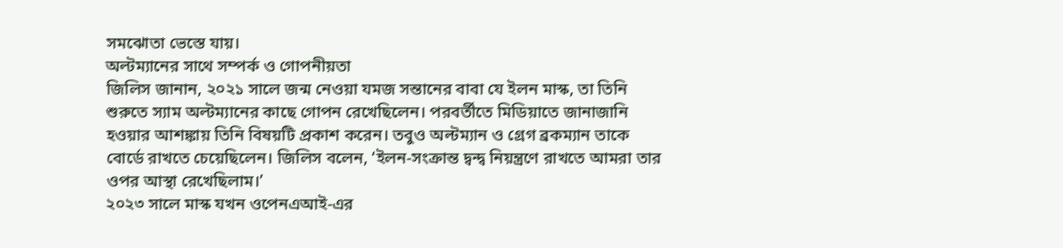সমঝোতা ভেস্তে যায়।
অল্টম্যানের সাথে সম্পর্ক ও গোপনীয়তা
জিলিস জানান, ২০২১ সালে জন্ম নেওয়া যমজ সন্তানের বাবা যে ইলন মাস্ক, তা তিনি শুরুতে স্যাম অল্টম্যানের কাছে গোপন রেখেছিলেন। পরবর্তীতে মিডিয়াতে জানাজানি হওয়ার আশঙ্কায় তিনি বিষয়টি প্রকাশ করেন। তবুও অল্টম্যান ও গ্রেগ ব্রকম্যান তাকে বোর্ডে রাখতে চেয়েছিলেন। জিলিস বলেন, ‘ইলন-সংক্রান্ত দ্বন্দ্ব নিয়ন্ত্রণে রাখতে আমরা তার ওপর আস্থা রেখেছিলাম।’
২০২৩ সালে মাস্ক যখন ওপেনএআই-এর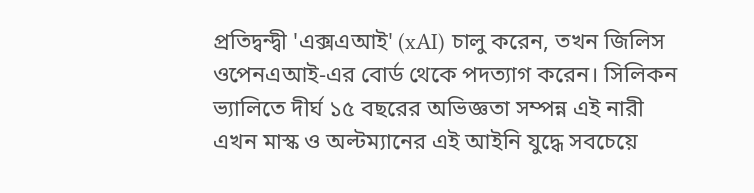প্রতিদ্বন্দ্বী 'এক্সএআই' (xAI) চালু করেন, তখন জিলিস ওপেনএআই-এর বোর্ড থেকে পদত্যাগ করেন। সিলিকন ভ্যালিতে দীর্ঘ ১৫ বছরের অভিজ্ঞতা সম্পন্ন এই নারী এখন মাস্ক ও অল্টম্যানের এই আইনি যুদ্ধে সবচেয়ে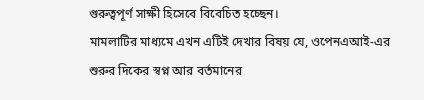গুরুত্বপূর্ণ সাক্ষী হিসেবে বিবেচিত হচ্ছেন।
মামলাটির মাধ্যমে এখন এটিই দেখার বিষয় যে, ওপেনএআই-এর শুরুর দিকের স্বপ্ন আর বর্তমানের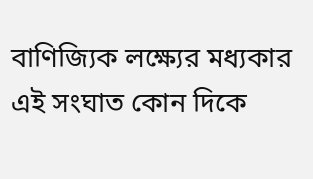বাণিজ্যিক লক্ষ্যের মধ্যকার এই সংঘাত কোন দিকে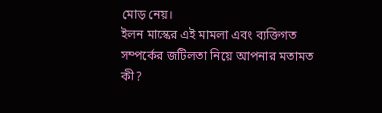মোড় নেয়।
ইলন মাস্কের এই মামলা এবং ব্যক্তিগত সম্পর্কের জটিলতা নিয়ে আপনার মতামত কী?